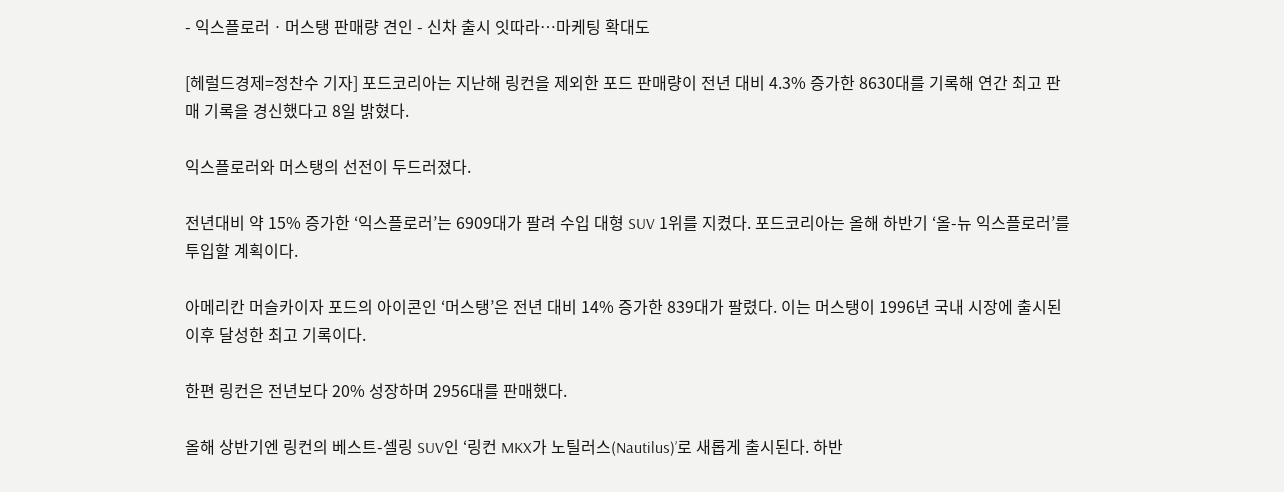- 익스플로러ㆍ머스탱 판매량 견인 - 신차 출시 잇따라…마케팅 확대도

[헤럴드경제=정찬수 기자] 포드코리아는 지난해 링컨을 제외한 포드 판매량이 전년 대비 4.3% 증가한 8630대를 기록해 연간 최고 판매 기록을 경신했다고 8일 밝혔다.

익스플로러와 머스탱의 선전이 두드러졌다.

전년대비 약 15% 증가한 ‘익스플로러’는 6909대가 팔려 수입 대형 SUV 1위를 지켰다. 포드코리아는 올해 하반기 ‘올-뉴 익스플로러’를 투입할 계획이다.

아메리칸 머슬카이자 포드의 아이콘인 ‘머스탱’은 전년 대비 14% 증가한 839대가 팔렸다. 이는 머스탱이 1996년 국내 시장에 출시된 이후 달성한 최고 기록이다.

한편 링컨은 전년보다 20% 성장하며 2956대를 판매했다.

올해 상반기엔 링컨의 베스트-셀링 SUV인 ‘링컨 MKX가 노틸러스(Nautilus)’로 새롭게 출시된다. 하반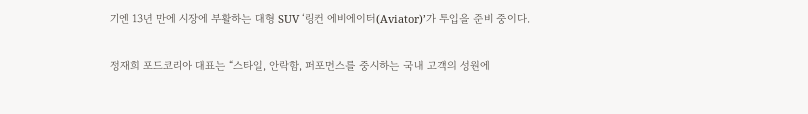기엔 13년 만에 시장에 부활하는 대형 SUV ‘링컨 에비에이터(Aviator)’가 투입을 준비 중이다.

정재희 포드코리아 대표는 “스타일, 안락함, 퍼포먼스를 중시하는 국내 고객의 성원에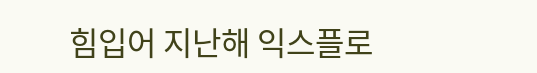힘입어 지난해 익스플로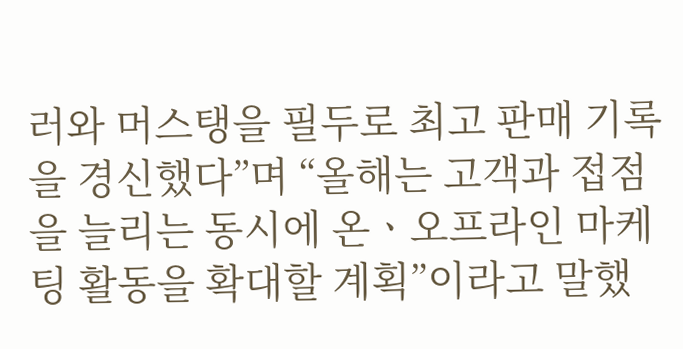러와 머스탱을 필두로 최고 판매 기록을 경신했다”며 “올해는 고객과 접점을 늘리는 동시에 온ㆍ오프라인 마케팅 활동을 확대할 계획”이라고 말했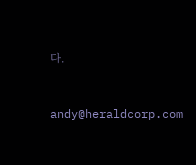다.


andy@heraldcorp.com